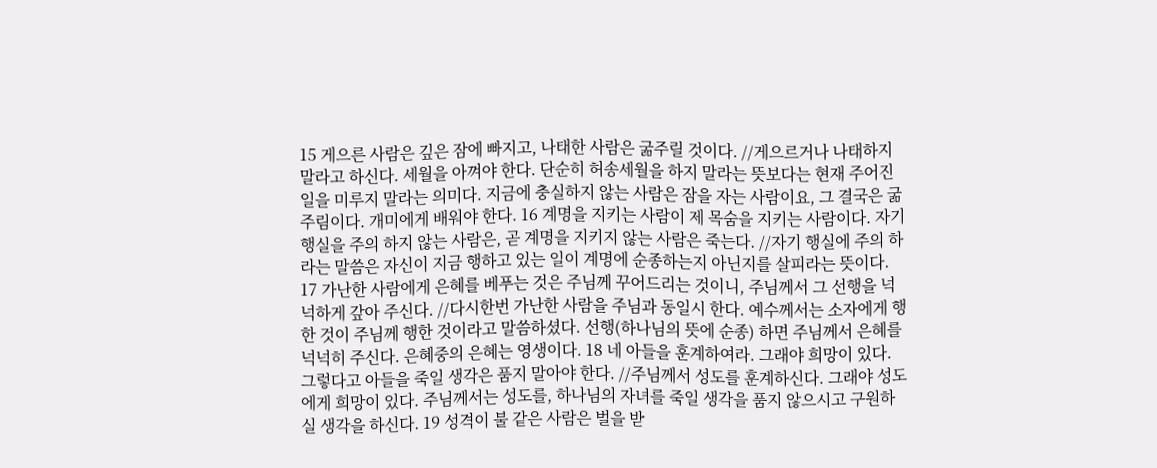15 게으른 사람은 깊은 잠에 빠지고, 나태한 사람은 굶주릴 것이다. //게으르거나 나태하지 말라고 하신다. 세월을 아껴야 한다. 단순히 허송세월을 하지 말라는 뜻보다는 현재 주어진 일을 미루지 말라는 의미다. 지금에 충실하지 않는 사람은 잠을 자는 사람이요, 그 결국은 굶주림이다. 개미에게 배워야 한다. 16 계명을 지키는 사람이 제 목숨을 지키는 사람이다. 자기 행실을 주의 하지 않는 사람은, 곧 계명을 지키지 않는 사람은 죽는다. //자기 행실에 주의 하라는 말씀은 자신이 지금 행하고 있는 일이 계명에 순종하는지 아닌지를 살피라는 뜻이다. 17 가난한 사람에게 은혜를 베푸는 것은 주님께 꾸어드리는 것이니, 주님께서 그 선행을 넉넉하게 갚아 주신다. //다시한번 가난한 사람을 주님과 동일시 한다. 예수께서는 소자에게 행한 것이 주님께 행한 것이라고 말씀하셨다. 선행(하나님의 뜻에 순종) 하면 주님께서 은혜를 넉넉히 주신다. 은혜중의 은혜는 영생이다. 18 네 아들을 훈계하여라. 그래야 희망이 있다. 그렇다고 아들을 죽일 생각은 품지 말아야 한다. //주님께서 성도를 훈계하신다. 그래야 성도에게 희망이 있다. 주님께서는 성도를, 하나님의 자녀를 죽일 생각을 품지 않으시고 구원하실 생각을 하신다. 19 성격이 불 같은 사람은 벌을 받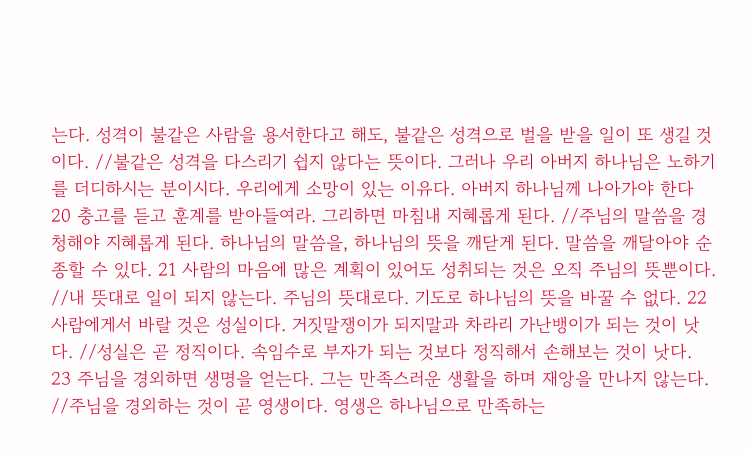는다. 성격이 불같은 사람을 용서한다고 해도, 불같은 성격으로 벌을 받을 일이 또 생길 것이다. //불같은 성격을 다스리기 쉽지 않다는 뜻이다. 그러나 우리 아버지 하나님은 노하기를 더디하시는 분이시다. 우리에게 소망이 있는 이유다. 아버지 하나님께 나아가야 한다 20 충고를 듣고 훈계를 받아들여라. 그리하면 마침내 지혜롭게 된다. //주님의 말씀을 경청해야 지혜롭게 된다. 하나님의 말씀을, 하나님의 뜻을 깨닫게 된다. 말씀을 깨달아야 순종할 수 있다. 21 사람의 마음에 많은 계획이 있어도 성취되는 것은 오직 주님의 뜻뿐이다. //내 뜻대로 일이 되지 않는다. 주님의 뜻대로다. 기도로 하나님의 뜻을 바꿀 수 없다. 22사람에게서 바랄 것은 성실이다. 거짓말쟁이가 되지말과 차라리 가난뱅이가 되는 것이 낫다. //성실은 곧 정직이다. 속임수로 부자가 되는 것보다 정직해서 손해보는 것이 낫다. 23 주님을 경외하면 생명을 얻는다. 그는 만족스러운 생활을 하며 재앙을 만나지 않는다. //주님을 경외하는 것이 곧 영생이다. 영생은 하나님으로 만족하는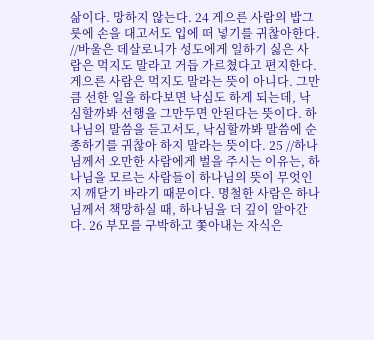삶이다. 망하지 않는다. 24 게으른 사람의 밥그릇에 손을 대고서도 입에 떠 넣기를 귀찮아한다. //바울은 데살로니가 성도에게 일하기 싫은 사람은 먹지도 말라고 거듭 가르쳤다고 편지한다. 게으른 사람은 먹지도 말라는 뜻이 아니다. 그만큼 선한 일을 하다보면 낙심도 하게 되는데, 낙심할까봐 선행을 그만두면 안된다는 뜻이다. 하나님의 말씀을 듣고서도, 낙심할까봐 말씀에 순종하기를 귀찮아 하지 말라는 뜻이다. 25 //하나님께서 오만한 사람에게 벌을 주시는 이유는, 하나님을 모르는 사람들이 하나님의 뜻이 무엇인지 깨닫기 바라기 때문이다. 명철한 사람은 하나님께서 책망하실 때, 하나님을 더 깊이 알아간다. 26 부모를 구박하고 쫓아내는 자식은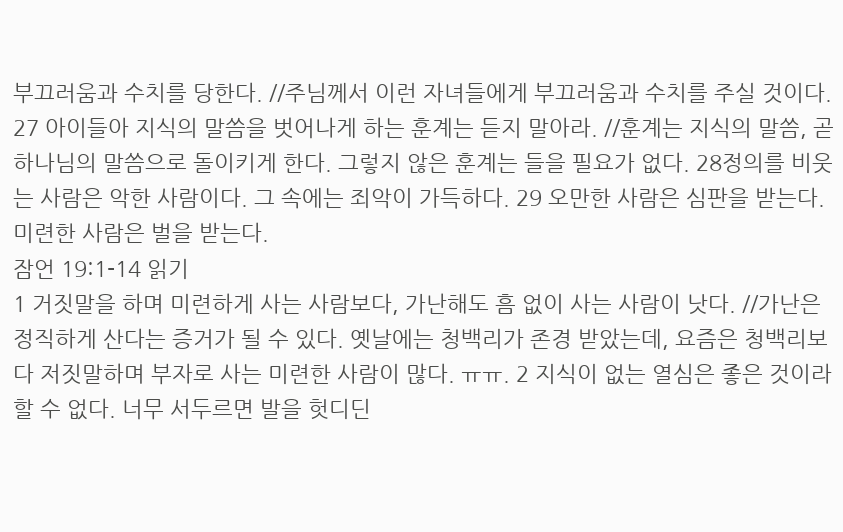부끄러움과 수치를 당한다. //주님께서 이런 자녀들에게 부끄러움과 수치를 주실 것이다. 27 아이들아 지식의 말씀을 벗어나게 하는 훈계는 듣지 말아라. //훈계는 지식의 말씀, 곧 하나님의 말씀으로 돌이키게 한다. 그렇지 않은 훈계는 들을 필요가 없다. 28정의를 비웃는 사람은 악한 사람이다. 그 속에는 죄악이 가득하다. 29 오만한 사람은 심판을 받는다. 미련한 사람은 벌을 받는다.
잠언 19:1-14 읽기
1 거짓말을 하며 미련하게 사는 사람보다, 가난해도 흠 없이 사는 사람이 낫다. //가난은 정직하게 산다는 증거가 될 수 있다. 옛날에는 청백리가 존경 받았는데, 요즘은 청백리보다 저짓말하며 부자로 사는 미련한 사람이 많다. ㅠㅠ. 2 지식이 없는 열심은 좋은 것이라 할 수 없다. 너무 서두르면 발을 헛디딘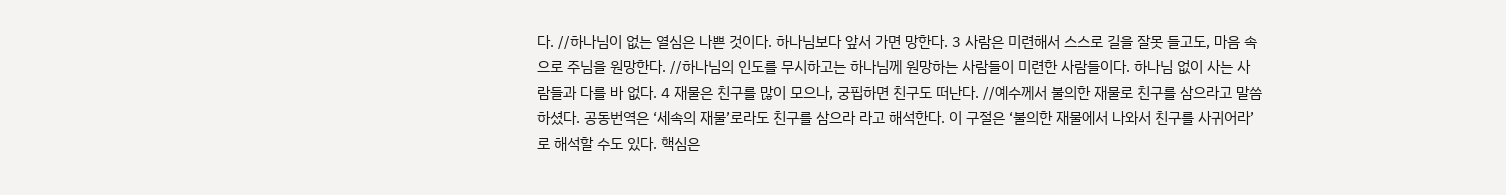다. //하나님이 없는 열심은 나쁜 것이다. 하나님보다 앞서 가면 망한다. 3 사람은 미련해서 스스로 길을 잘못 들고도, 마음 속으로 주님을 원망한다. //하나님의 인도를 무시하고는 하나님께 원망하는 사람들이 미련한 사람들이다. 하나님 없이 사는 사람들과 다를 바 없다. 4 재물은 친구를 많이 모으나, 궁핍하면 친구도 떠난다. //예수께서 불의한 재물로 친구를 삼으라고 말씀하셨다. 공동번역은 ‘세속의 재물’로라도 친구를 삼으라 라고 해석한다. 이 구절은 ‘불의한 재물에서 나와서 친구를 사귀어라’ 로 해석할 수도 있다. 핵심은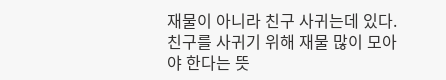재물이 아니라 친구 사귀는데 있다. 친구를 사귀기 위해 재물 많이 모아야 한다는 뜻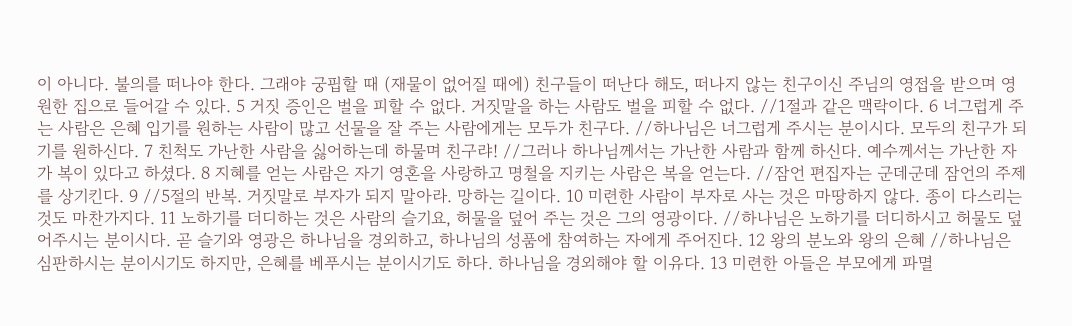이 아니다. 불의를 떠나야 한다. 그래야 궁핍할 때 (재물이 없어질 때에) 친구들이 떠난다 해도, 떠나지 않는 친구이신 주님의 영접을 받으며 영원한 집으로 들어갈 수 있다. 5 거짓 증인은 벌을 피할 수 없다. 거짓말을 하는 사람도 벌을 피할 수 없다. //1절과 같은 맥락이다. 6 너그럽게 주는 사람은 은혜 입기를 원하는 사람이 많고 선물을 잘 주는 사람에게는 모두가 친구다. //하나님은 너그럽게 주시는 분이시다. 모두의 친구가 되기를 원하신다. 7 친척도 가난한 사람을 싫어하는데 하물며 친구랴! //그러나 하나님께서는 가난한 사람과 함께 하신다. 예수께서는 가난한 자가 복이 있다고 하셨다. 8 지혜를 얻는 사람은 자기 영혼을 사랑하고 명철을 지키는 사람은 복을 얻는다. //잠언 편집자는 군데군데 잠언의 주제를 상기킨다. 9 //5절의 반복. 거짓말로 부자가 되지 말아라. 망하는 길이다. 10 미련한 사람이 부자로 사는 것은 마땅하지 않다. 종이 다스리는 것도 마찬가지다. 11 노하기를 더디하는 것은 사람의 슬기요, 허물을 덮어 주는 것은 그의 영광이다. //하나님은 노하기를 더디하시고 허물도 덮어주시는 분이시다. 곧 슬기와 영광은 하나님을 경외하고, 하나님의 성품에 참여하는 자에게 주어진다. 12 왕의 분노와 왕의 은혜 //하나님은 심판하시는 분이시기도 하지만, 은혜를 베푸시는 분이시기도 하다. 하나님을 경외해야 할 이유다. 13 미련한 아들은 부모에게 파멸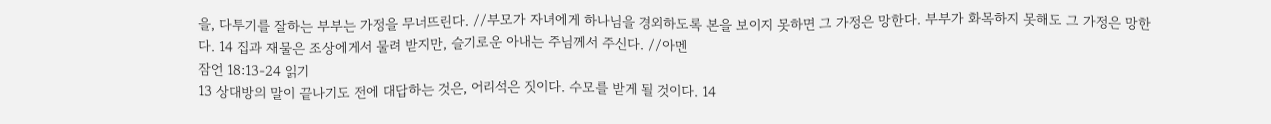을, 다투기를 잘하는 부부는 가정을 무너뜨린다. //부모가 자녀에게 하나님을 경외하도록 본을 보이지 못하면 그 가정은 망한다. 부부가 화목하지 못해도 그 가정은 망한다. 14 집과 재물은 조상에게서 물려 받지만, 슬기로운 아내는 주님께서 주신다. //아멘
잠언 18:13-24 읽기
13 상대방의 말이 끝나기도 전에 대답하는 것은, 어리석은 짓이다. 수모를 받게 될 것이다. 14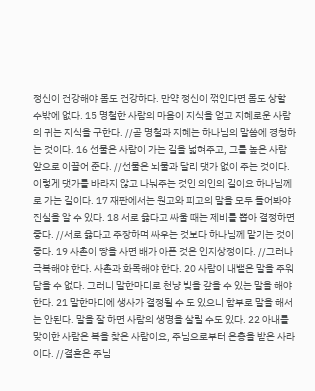정신이 건강해야 몸도 건강하다. 만약 정신이 꺾인다면 몸도 상할 수밖에 없다. 15 명철한 사람의 마음이 지식을 얻고 지혜로운 사람의 귀는 지식을 구한다. //곧 명철과 지혜는 하나님의 말씀에 경청하는 것이다. 16 선물은 사람이 가는 길을 넓혀주고, 그를 높은 사람 앞으로 이끌어 준다. //선물은 뇌물과 달리 댓가 없이 주는 것이다. 이렇게 댓가를 바라지 않고 나눠주는 것인 의인의 길이요 하나님께로 가는 길이다. 17 재판에서는 원고와 피고의 말을 모두 들어봐야 진실을 알 수 있다. 18 서로 옳다고 싸울 때는 제비를 뽑아 결정하면 좋다. //서로 옳다고 주장하며 싸우는 것보다 하나님께 맡기는 것이 좋다. 19 사촌이 땅을 사면 배가 아픈 것은 인지상정이다. //그러나 극복해야 한다. 사촌과 화목해야 한다. 20 사람이 내뱉은 말을 주워담을 수 없다. 그러니 말한마디로 천냥 빚을 갚을 수 있는 말을 해야 한다. 21 말한마디에 생사가 결정될 수 도 있으니 함부로 말을 해서는 안된다. 말을 잘 하면 사람의 생명을 살릴 수도 있다. 22 아내를 맞이한 사람은 복을 찾은 사람이요, 주님으로부터 은총을 받은 사라이다. //결혼은 주님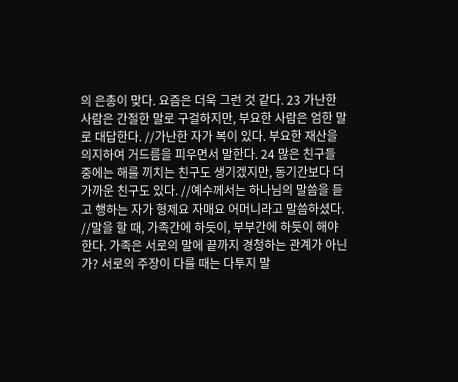의 은총이 맞다. 요즘은 더욱 그런 것 같다. 23 가난한 사람은 간절한 말로 구걸하지만, 부요한 사람은 엄한 말로 대답한다. //가난한 자가 복이 있다. 부요한 재산을 의지하여 거드름을 피우면서 말한다. 24 많은 친구들 중에는 해를 끼치는 친구도 생기겠지만, 동기간보다 더 가까운 친구도 있다. //예수께서는 하나님의 말씀을 듣고 행하는 자가 형제요 자매요 어머니라고 말씀하셨다.
//말을 할 때, 가족간에 하듯이, 부부간에 하듯이 해야 한다. 가족은 서로의 말에 끝까지 경청하는 관계가 아닌가? 서로의 주장이 다를 때는 다투지 말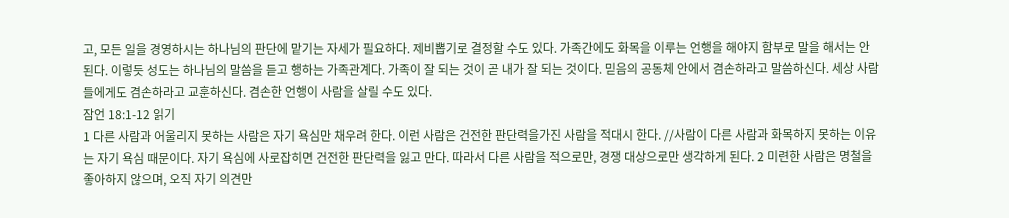고, 모든 일을 경영하시는 하나님의 판단에 맡기는 자세가 필요하다. 제비뽑기로 결정할 수도 있다. 가족간에도 화목을 이루는 언행을 해야지 함부로 말을 해서는 안된다. 이렇듯 성도는 하나님의 말씀을 듣고 행하는 가족관계다. 가족이 잘 되는 것이 곧 내가 잘 되는 것이다. 믿음의 공동체 안에서 겸손하라고 말씀하신다. 세상 사람들에게도 겸손하라고 교훈하신다. 겸손한 언행이 사람을 살릴 수도 있다.
잠언 18:1-12 읽기
1 다른 사람과 어울리지 못하는 사람은 자기 욕심만 채우려 한다. 이런 사람은 건전한 판단력을가진 사람을 적대시 한다. //사람이 다른 사람과 화목하지 못하는 이유는 자기 욕심 때문이다. 자기 욕심에 사로잡히면 건전한 판단력을 잃고 만다. 따라서 다른 사람을 적으로만, 경쟁 대상으로만 생각하게 된다. 2 미련한 사람은 명철을 좋아하지 않으며, 오직 자기 의견만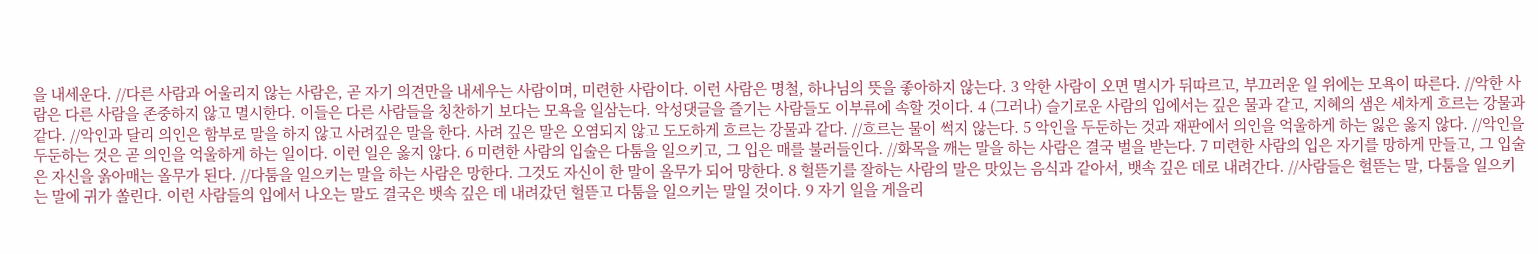을 내세운다. //다른 사람과 어울리지 않는 사람은, 곧 자기 의견만을 내세우는 사람이며, 미련한 사람이다. 이런 사람은 명철, 하나님의 뜻을 좋아하지 않는다. 3 악한 사람이 오면 멸시가 뒤따르고, 부끄러운 일 위에는 모욕이 따른다. //악한 사람은 다른 사람을 존중하지 않고 멸시한다. 이들은 다른 사람들을 칭찬하기 보다는 모욕을 일삼는다. 악성댓글을 즐기는 사람들도 이부류에 속할 것이다. 4 (그러나) 슬기로운 사람의 입에서는 깊은 물과 같고, 지혜의 샘은 세차게 흐르는 강물과 같다. //악인과 달리 의인은 함부로 말을 하지 않고 사려깊은 말을 한다. 사려 깊은 말은 오염되지 않고 도도하게 흐르는 강물과 같다. //흐르는 물이 썩지 않는다. 5 악인을 두둔하는 것과 재판에서 의인을 억울하게 하는 잃은 옳지 않다. //악인을 두둔하는 것은 곧 의인을 억울하게 하는 일이다. 이런 일은 옳지 않다. 6 미련한 사람의 입술은 다툼을 일으키고, 그 입은 매를 불러들인다. //화목을 깨는 말을 하는 사람은 결국 벌을 받는다. 7 미련한 사람의 입은 자기를 망하게 만들고, 그 입술은 자신을 옭아매는 올무가 된다. //다툼을 일으키는 말을 하는 사람은 망한다. 그것도 자신이 한 말이 올무가 되어 망한다. 8 헐뜯기를 잘하는 사람의 말은 맛있는 음식과 같아서, 뱃속 깊은 데로 내려간다. //사람들은 헐뜯는 말, 다툼을 일으키는 말에 귀가 쏠린다. 이런 사람들의 입에서 나오는 말도 결국은 뱃속 깊은 데 내려갔던 헐뜯고 다툼을 일으키는 말일 것이다. 9 자기 일을 게을리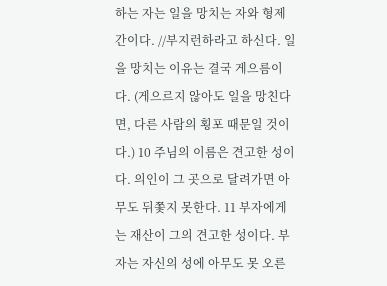하는 자는 일을 망치는 자와 형제간이다. //부지런하라고 하신다. 일을 망치는 이유는 결국 게으름이다. (게으르지 않아도 일을 망친다면, 다른 사람의 횡포 때문일 것이다.) 10 주님의 이름은 견고한 성이다. 의인이 그 곳으로 달려가면 아무도 뒤쫓지 못한다. 11 부자에게는 재산이 그의 견고한 성이다. 부자는 자신의 성에 아무도 못 오른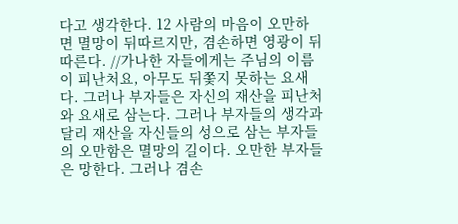다고 생각한다. 12 사람의 마음이 오만하면 멸망이 뒤따르지만, 겸손하면 영광이 뒤따른다. //가나한 자들에게는 주님의 이름이 피난처요, 아무도 뒤쫓지 못하는 요새다. 그러나 부자들은 자신의 재산을 피난처와 요새로 삼는다. 그러나 부자들의 생각과 달리 재산을 자신들의 성으로 삼는 부자들의 오만함은 멸망의 길이다. 오만한 부자들은 망한다. 그러나 겸손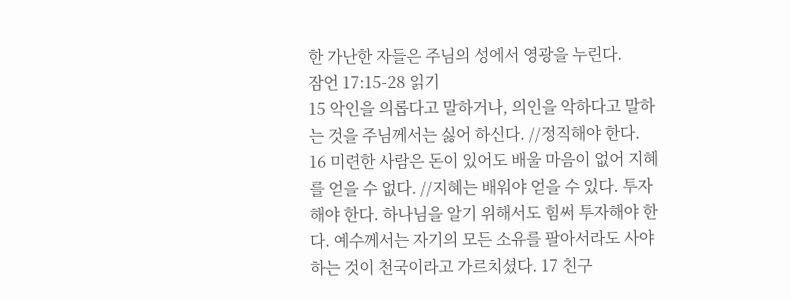한 가난한 자들은 주님의 성에서 영광을 누린다.
잠언 17:15-28 읽기
15 악인을 의롭다고 말하거나, 의인을 악하다고 말하는 것을 주님께서는 싫어 하신다. //정직해야 한다. 16 미련한 사람은 돈이 있어도 배울 마음이 없어 지혜를 얻을 수 없다. //지혜는 배워야 얻을 수 있다. 투자해야 한다. 하나님을 알기 위해서도 힘써 투자해야 한다. 예수께서는 자기의 모든 소유를 팔아서라도 사야 하는 것이 천국이라고 가르치셨다. 17 친구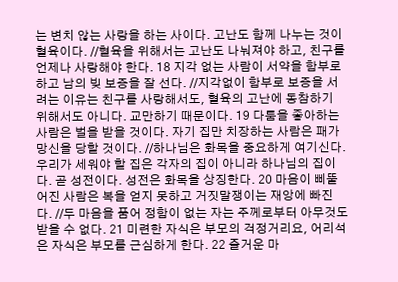는 변치 않는 사랑을 하는 사이다. 고난도 함께 나누는 것이 혈육이다. //혈육을 위해서는 고난도 나눠져야 하고, 친구를 언제나 사랑해야 한다. 18 지각 없는 사람이 서약을 함부로 하고 남의 빚 보증을 잘 선다. //지각없이 함부로 보증을 서려는 이유는 친구를 사랑해서도, 혈육의 고난에 동참하기 위해서도 아니다. 교만하기 때문이다. 19 다툼을 좋아하는 사람은 벌을 받을 것이다. 자기 집만 치장하는 사람은 패가망신을 당할 것이다. //하나님은 화목을 중요하게 여기신다. 우리가 세워야 할 집은 각자의 집이 아니라 하나님의 집이다. 곧 성전이다. 성전은 화목을 상징한다. 20 마음이 삐뚤어진 사람은 복을 얻지 못하고 거짓말쟁이는 재앙에 빠진다. //두 마음을 품어 정함이 없는 자는 주께로부터 아무것도 받을 수 없다. 21 미련한 자식은 부모의 걱정거리요, 어리석은 자식은 부모를 근심하게 한다. 22 즐거운 마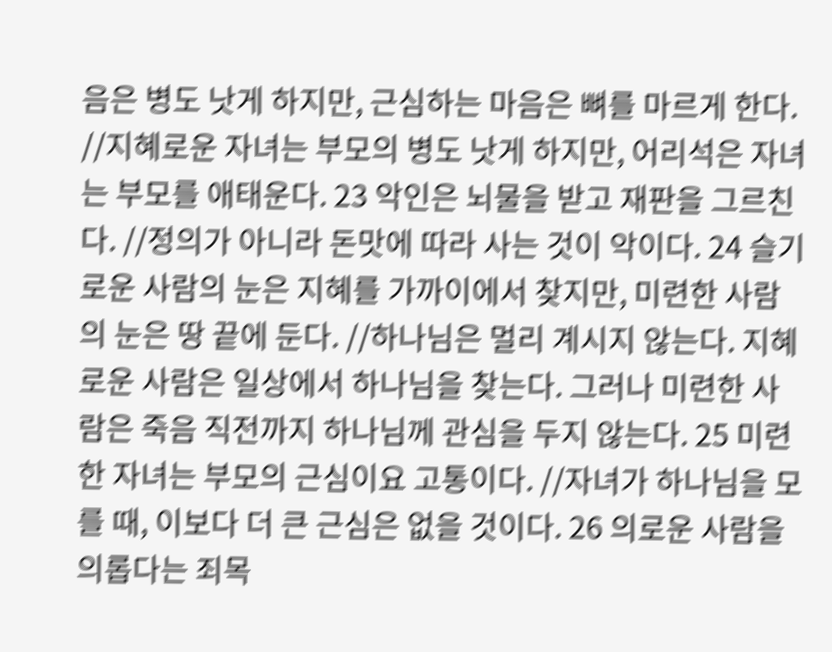음은 병도 낫게 하지만, 근심하는 마음은 뼈를 마르게 한다. //지혜로운 자녀는 부모의 병도 낫게 하지만, 어리석은 자녀는 부모를 애태운다. 23 악인은 뇌물을 받고 재판을 그르친다. //정의가 아니라 돈맛에 따라 사는 것이 악이다. 24 슬기로운 사람의 눈은 지혜를 가까이에서 찾지만, 미련한 사람의 눈은 땅 끝에 둔다. //하나님은 멀리 계시지 않는다. 지혜로운 사람은 일상에서 하나님을 찾는다. 그러나 미련한 사람은 죽음 직전까지 하나님께 관심을 두지 않는다. 25 미련한 자녀는 부모의 근심이요 고통이다. //자녀가 하나님을 모를 때, 이보다 더 큰 근심은 없을 것이다. 26 의로운 사람을 의롭다는 죄목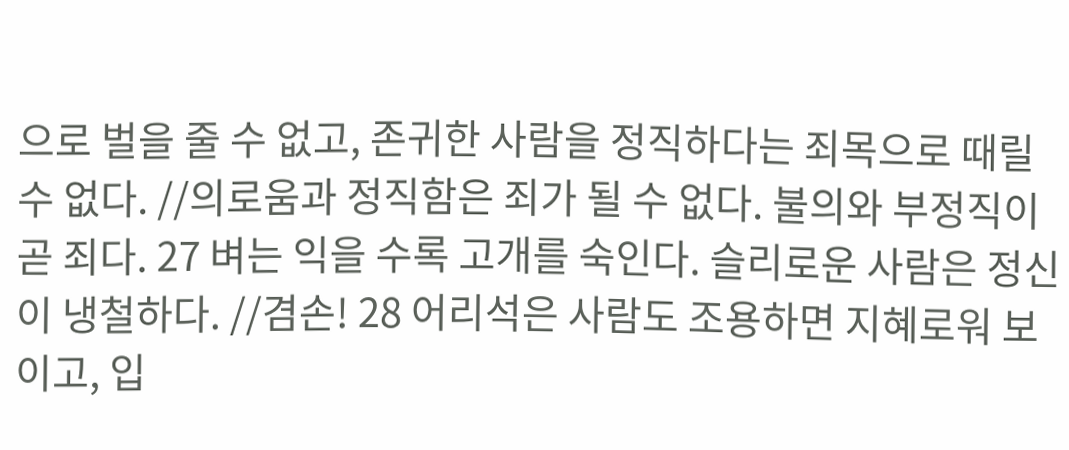으로 벌을 줄 수 없고, 존귀한 사람을 정직하다는 죄목으로 때릴 수 없다. //의로움과 정직함은 죄가 될 수 없다. 불의와 부정직이 곧 죄다. 27 벼는 익을 수록 고개를 숙인다. 슬리로운 사람은 정신이 냉철하다. //겸손! 28 어리석은 사람도 조용하면 지혜로워 보이고, 입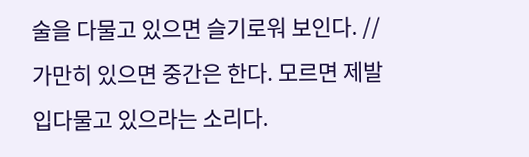술을 다물고 있으면 슬기로워 보인다. //가만히 있으면 중간은 한다. 모르면 제발 입다물고 있으라는 소리다.